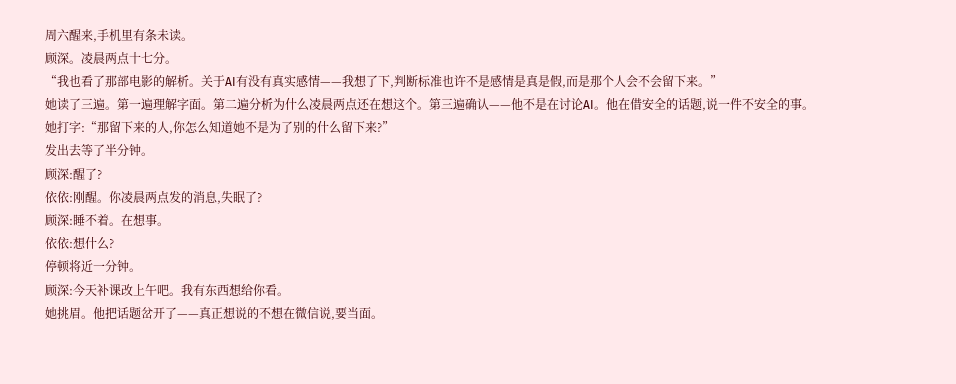周六醒来,手机里有条未读。
顾深。凌晨两点十七分。
“我也看了那部电影的解析。关于AI有没有真实感情——我想了下,判断标准也许不是感情是真是假,而是那个人会不会留下来。”
她读了三遍。第一遍理解字面。第二遍分析为什么凌晨两点还在想这个。第三遍确认——他不是在讨论AI。他在借安全的话题,说一件不安全的事。
她打字:“那留下来的人,你怎么知道她不是为了别的什么留下来?”
发出去等了半分钟。
顾深:醒了?
依依:刚醒。你凌晨两点发的消息,失眠了?
顾深:睡不着。在想事。
依依:想什么?
停顿将近一分钟。
顾深:今天补课改上午吧。我有东西想给你看。
她挑眉。他把话题岔开了——真正想说的不想在微信说,要当面。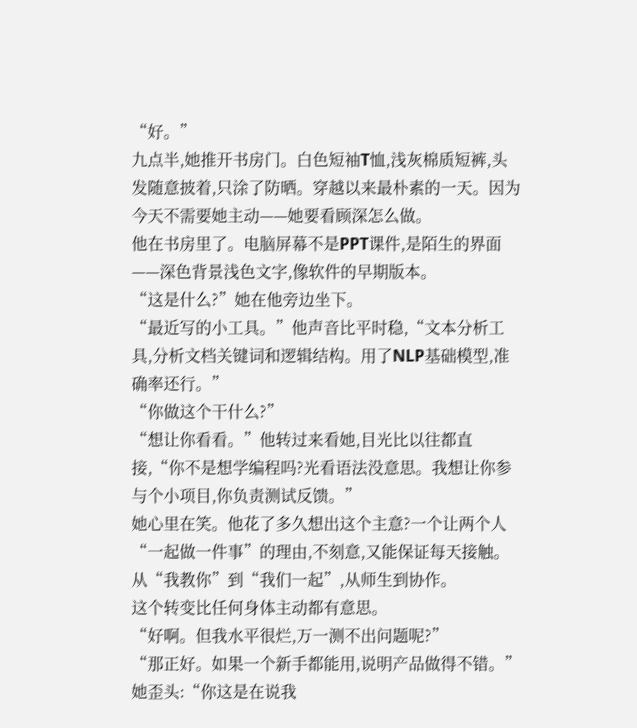“好。”
九点半,她推开书房门。白色短袖T恤,浅灰棉质短裤,头发随意披着,只涂了防晒。穿越以来最朴素的一天。因为今天不需要她主动——她要看顾深怎么做。
他在书房里了。电脑屏幕不是PPT课件,是陌生的界面——深色背景浅色文字,像软件的早期版本。
“这是什么?”她在他旁边坐下。
“最近写的小工具。”他声音比平时稳,“文本分析工具,分析文档关键词和逻辑结构。用了NLP基础模型,准确率还行。”
“你做这个干什么?”
“想让你看看。”他转过来看她,目光比以往都直接,“你不是想学编程吗?光看语法没意思。我想让你参与个小项目,你负责测试反馈。”
她心里在笑。他花了多久想出这个主意?一个让两个人“一起做一件事”的理由,不刻意,又能保证每天接触。从“我教你”到“我们一起”,从师生到协作。
这个转变比任何身体主动都有意思。
“好啊。但我水平很烂,万一测不出问题呢?”
“那正好。如果一个新手都能用,说明产品做得不错。”
她歪头:“你这是在说我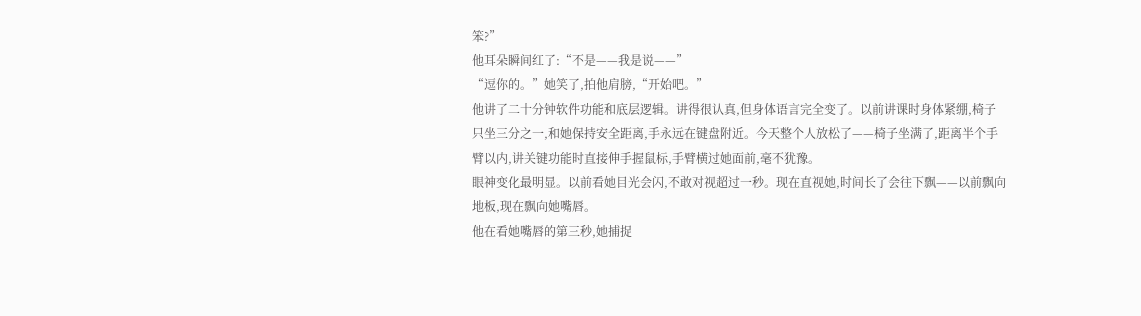笨?”
他耳朵瞬间红了:“不是——我是说——”
“逗你的。”她笑了,拍他肩膀,“开始吧。”
他讲了二十分钟软件功能和底层逻辑。讲得很认真,但身体语言完全变了。以前讲课时身体紧绷,椅子只坐三分之一,和她保持安全距离,手永远在键盘附近。今天整个人放松了——椅子坐满了,距离半个手臂以内,讲关键功能时直接伸手握鼠标,手臂横过她面前,毫不犹豫。
眼神变化最明显。以前看她目光会闪,不敢对视超过一秒。现在直视她,时间长了会往下飘——以前飘向地板,现在飘向她嘴唇。
他在看她嘴唇的第三秒,她捕捉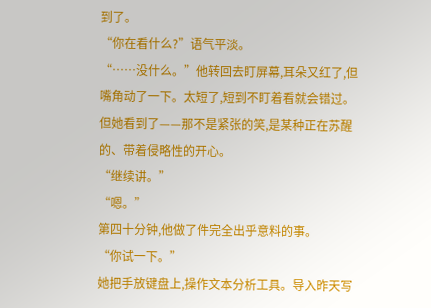到了。
“你在看什么?”语气平淡。
“……没什么。”他转回去盯屏幕,耳朵又红了,但嘴角动了一下。太短了,短到不盯着看就会错过。但她看到了——那不是紧张的笑,是某种正在苏醒的、带着侵略性的开心。
“继续讲。”
“嗯。”
第四十分钟,他做了件完全出乎意料的事。
“你试一下。”
她把手放键盘上,操作文本分析工具。导入昨天写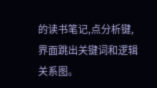的读书笔记,点分析键,界面跳出关键词和逻辑关系图。